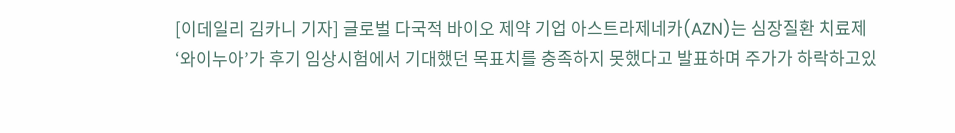[이데일리 김카니 기자] 글로벌 다국적 바이오 제약 기업 아스트라제네카(AZN)는 심장질환 치료제 ‘와이누아’가 후기 임상시험에서 기대했던 목표치를 충족하지 못했다고 발표하며 주가가 하락하고있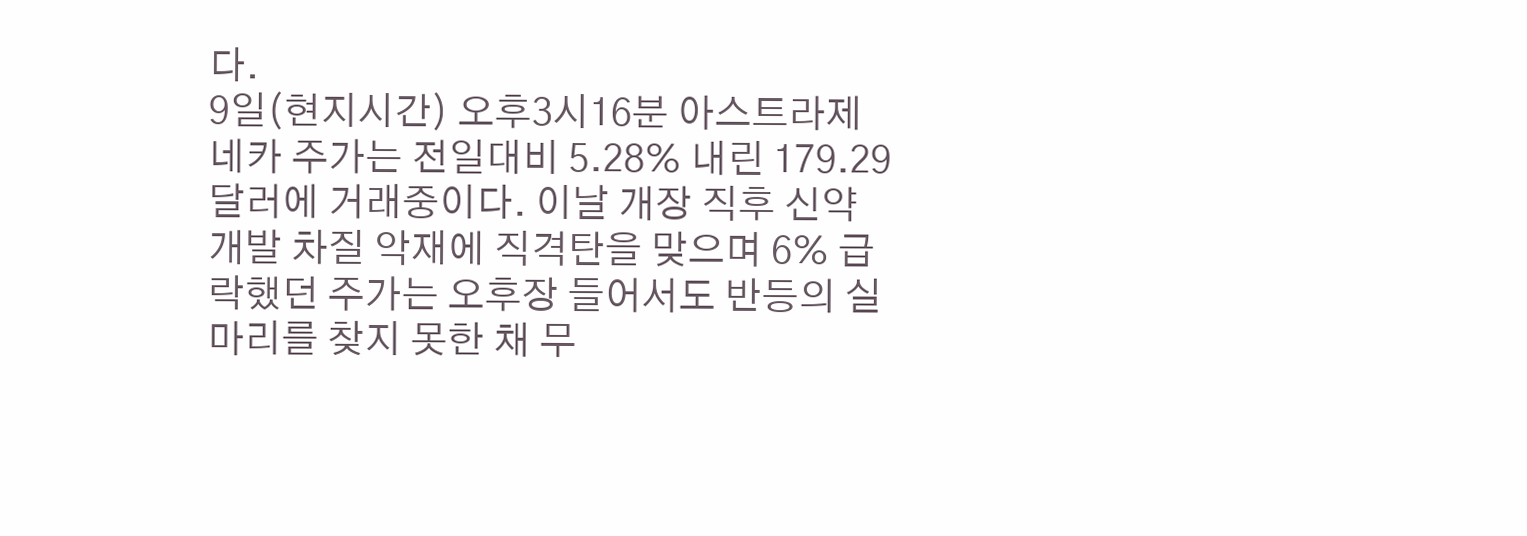다.
9일(현지시간) 오후3시16분 아스트라제네카 주가는 전일대비 5.28% 내린 179.29달러에 거래중이다. 이날 개장 직후 신약 개발 차질 악재에 직격탄을 맞으며 6% 급락했던 주가는 오후장 들어서도 반등의 실마리를 찾지 못한 채 무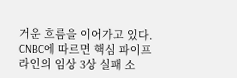거운 흐름을 이어가고 있다.
CNBC에 따르면 핵심 파이프라인의 임상 3상 실패 소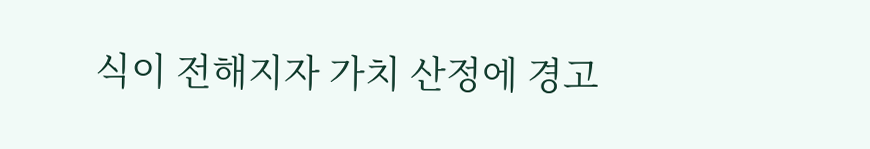식이 전해지자 가치 산정에 경고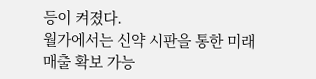등이 켜졌다.
월가에서는 신약 시판을 통한 미래 매출 확보 가능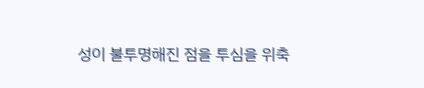성이 불투명해진 점을 투심을 위축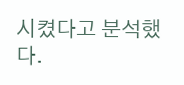시켰다고 분석했다.